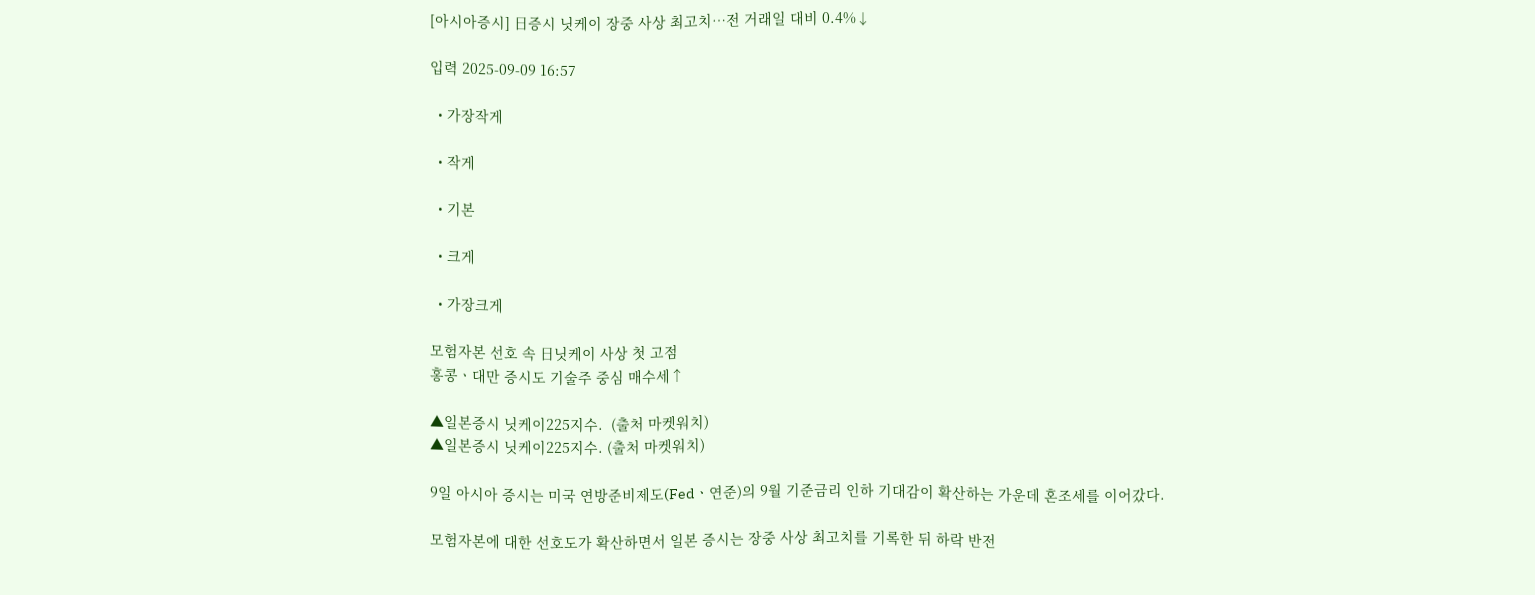[아시아증시] 日증시 닛케이 장중 사상 최고치…전 거래일 대비 0.4%↓

입력 2025-09-09 16:57

  • 가장작게

  • 작게

  • 기본

  • 크게

  • 가장크게

모험자본 선호 속 日닛케이 사상 첫 고점
홍콩ㆍ대만 증시도 기술주 중심 매수세↑

▲일본증시 닛케이225지수.  (출처 마켓워치)
▲일본증시 닛케이225지수. (출처 마켓워치)

9일 아시아 증시는 미국 연방준비제도(Fedㆍ연준)의 9월 기준금리 인하 기대감이 확산하는 가운데 혼조세를 이어갔다.

모험자본에 대한 선호도가 확산하면서 일본 증시는 장중 사상 최고치를 기록한 뒤 하락 반전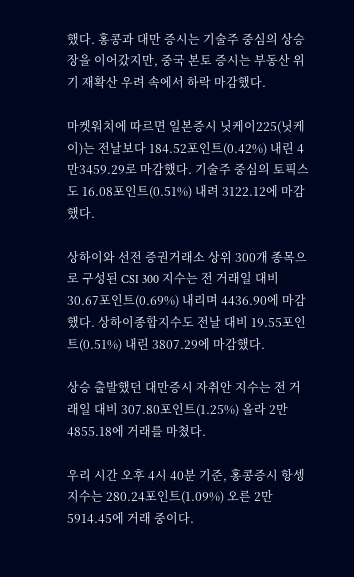했다. 홍콩과 대만 증시는 기술주 중심의 상승장을 이어갔지만, 중국 본토 증시는 부동산 위기 재확산 우려 속에서 하락 마감했다.

마켓워치에 따르면 일본증시 닛케이225(닛케이)는 전날보다 184.52포인트(0.42%) 내린 4만3459.29로 마감했다. 기술주 중심의 토픽스도 16.08포인트(0.51%) 내려 3122.12에 마감했다.

상하이와 선전 증권거래소 상위 300개 종목으로 구성된 CSI 300 지수는 전 거래일 대비 30.67포인트(0.69%) 내리며 4436.90에 마감했다. 상하이종합지수도 전날 대비 19.55포인트(0.51%) 내린 3807.29에 마감했다.

상승 출발했던 대만증시 자취안 지수는 전 거래일 대비 307.80포인트(1.25%) 올라 2만4855.18에 거래를 마쳤다.

우리 시간 오후 4시 40분 기준, 홍콩증시 항셍지수는 280.24포인트(1.09%) 오른 2만5914.45에 거래 중이다.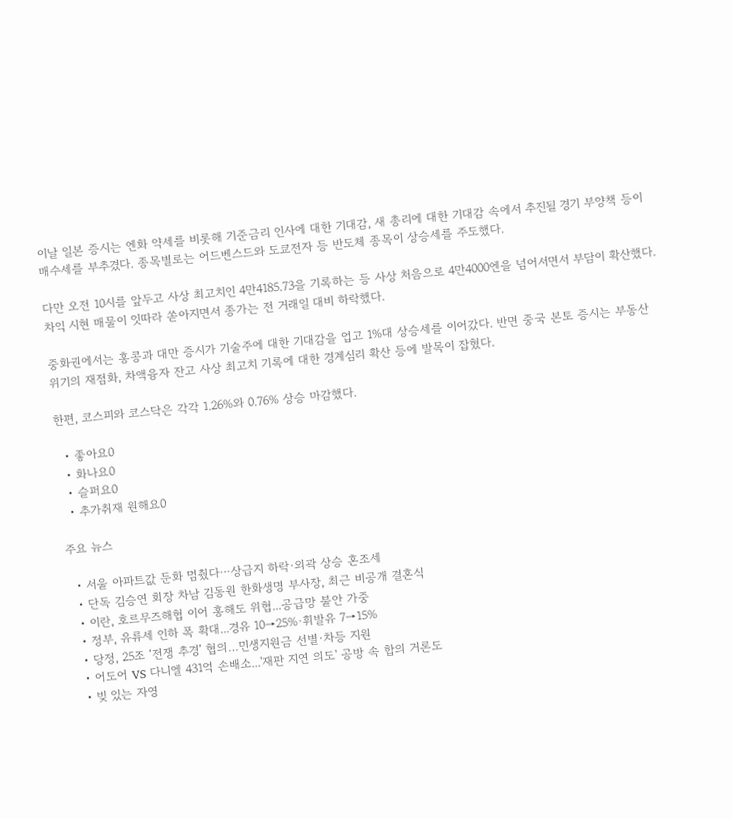이날 일본 증시는 엔화 약세를 비롯해 기준금리 인사에 대한 기대감, 새 총리에 대한 기대감 속에서 추진될 경기 부양책 등이 매수세를 부추겼다. 종목별로는 어드벤스드와 도쿄전자 등 반도체 종목이 상승세를 주도했다.

다만 오전 10시를 앞두고 사상 최고치인 4만4185.73을 기록하는 등 사상 처음으로 4만4000엔을 넘어서면서 부담이 확산했다. 차익 시현 매물이 잇따라 쏟아지면서 종가는 전 거래일 대비 하락했다.

중화권에서는 홍콩과 대만 증시가 기술주에 대한 기대감을 업고 1%대 상승세를 이어갔다. 반면 중국 본토 증시는 부동산 위기의 재점화, 차액융자 잔고 사상 최고치 기록에 대한 경계심리 확산 등에 발목이 잡혔다.

한편, 코스피와 코스닥은 각각 1.26%와 0.76% 상승 마감했다.

  • 좋아요0
  • 화나요0
  • 슬퍼요0
  • 추가취재 원해요0

주요 뉴스

  • 서울 아파트값 둔화 멈췄다⋯상급지 하락·외곽 상승 혼조세
  • 단독 김승연 회장 차남 김동원 한화생명 부사장, 최근 비공개 결혼식
  • 이란, 호르무즈해협 이어 홍해도 위협...공급망 불안 가중
  • 정부, 유류세 인하 폭 확대...경유 10→25%·휘발유 7→15%
  • 당정, 25조 ‘전쟁 추경’ 협의…민생지원금 선별·차등 지원
  • 어도어 VS 다니엘 431억 손배소...'재판 지연 의도' 공방 속 합의 거론도
  • 빚 있는 자영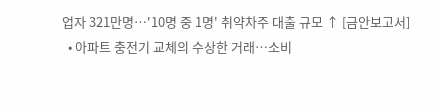업자 321만명…'10명 중 1명' 취약차주 대출 규모 ↑ [금안보고서]
  • 아파트 충전기 교체의 수상한 거래…소비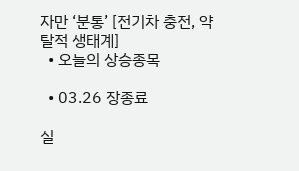자만 ‘분통’ [전기차 충전, 약탈적 생태계]
  • 오늘의 상승종목

  • 03.26 장종료

실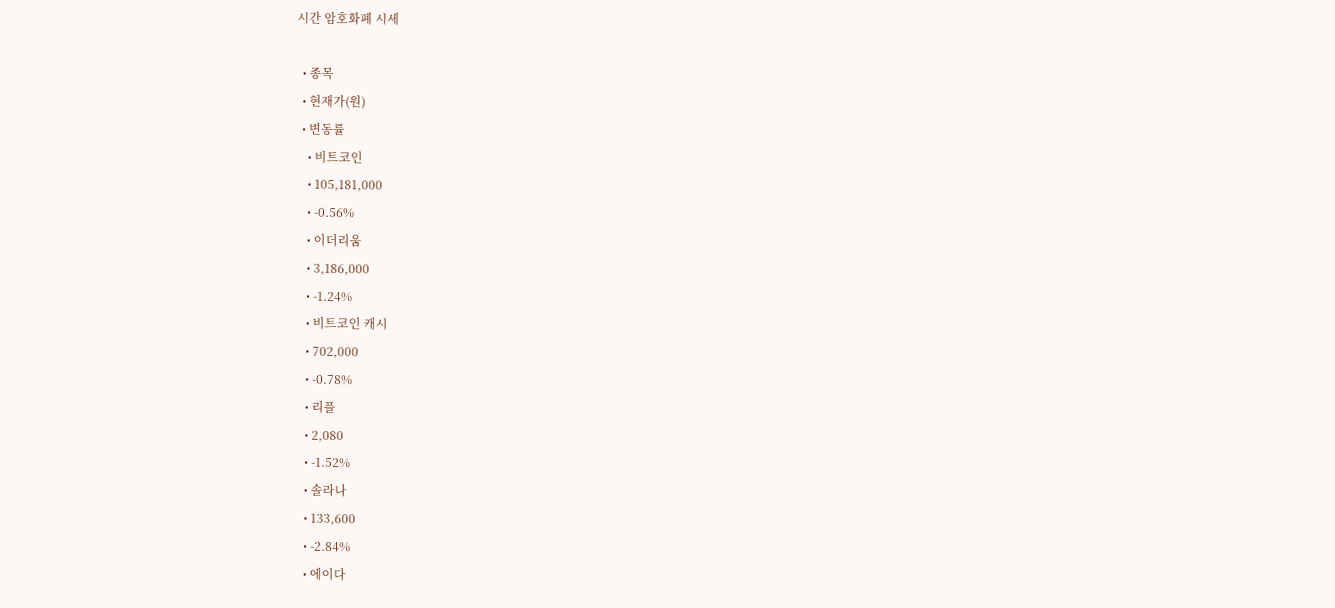시간 암호화폐 시세

  • 종목
  • 현재가(원)
  • 변동률
    • 비트코인
    • 105,181,000
    • -0.56%
    • 이더리움
    • 3,186,000
    • -1.24%
    • 비트코인 캐시
    • 702,000
    • -0.78%
    • 리플
    • 2,080
    • -1.52%
    • 솔라나
    • 133,600
    • -2.84%
    • 에이다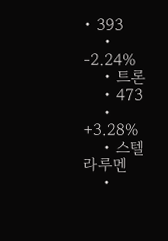• 393
    • -2.24%
    • 트론
    • 473
    • +3.28%
    • 스텔라루멘
    •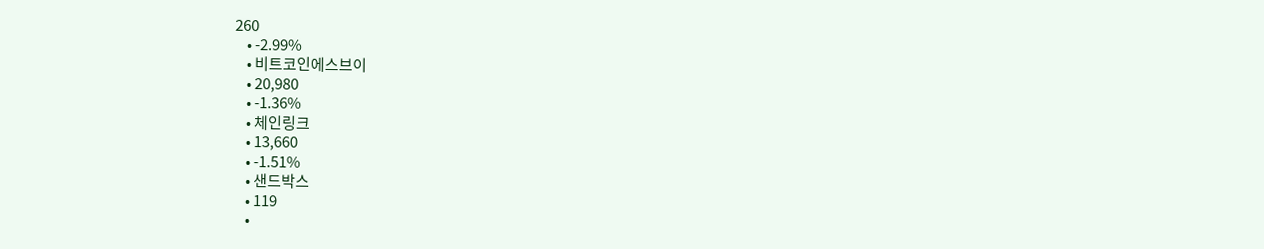260
    • -2.99%
    • 비트코인에스브이
    • 20,980
    • -1.36%
    • 체인링크
    • 13,660
    • -1.51%
    • 샌드박스
    • 119
    •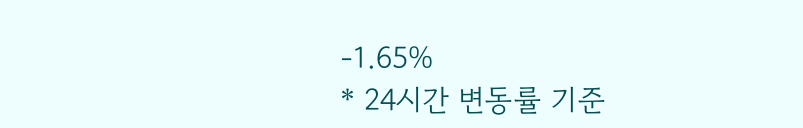-1.65%
* 24시간 변동률 기준